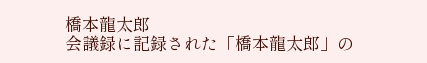橋本龍太郎
会議録に記録された「橋本龍太郎」の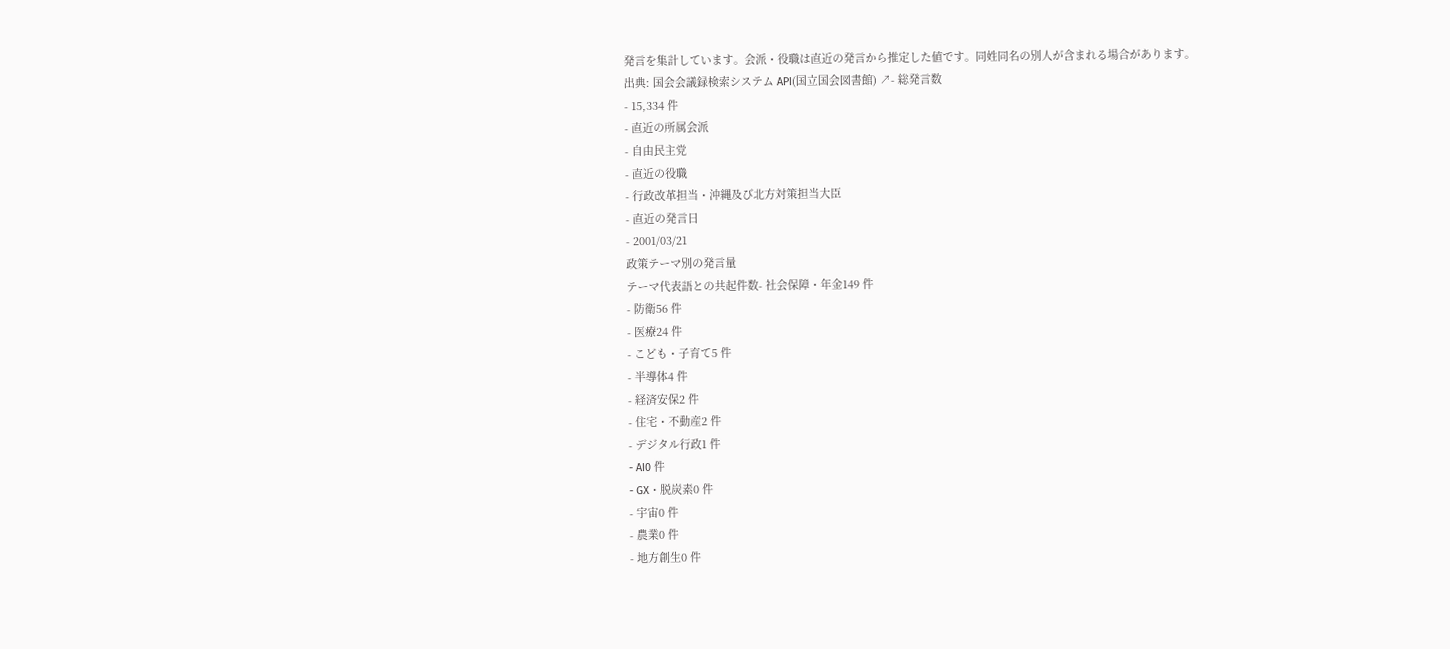発言を集計しています。会派・役職は直近の発言から推定した値です。同姓同名の別人が含まれる場合があります。
出典: 国会会議録検索システム API(国立国会図書館) ↗- 総発言数
- 15,334 件
- 直近の所属会派
- 自由民主党
- 直近の役職
- 行政改革担当・沖縄及び北方対策担当大臣
- 直近の発言日
- 2001/03/21
政策テーマ別の発言量
テーマ代表語との共起件数- 社会保障・年金149 件
- 防衛56 件
- 医療24 件
- こども・子育て5 件
- 半導体4 件
- 経済安保2 件
- 住宅・不動産2 件
- デジタル行政1 件
- AI0 件
- GX・脱炭素0 件
- 宇宙0 件
- 農業0 件
- 地方創生0 件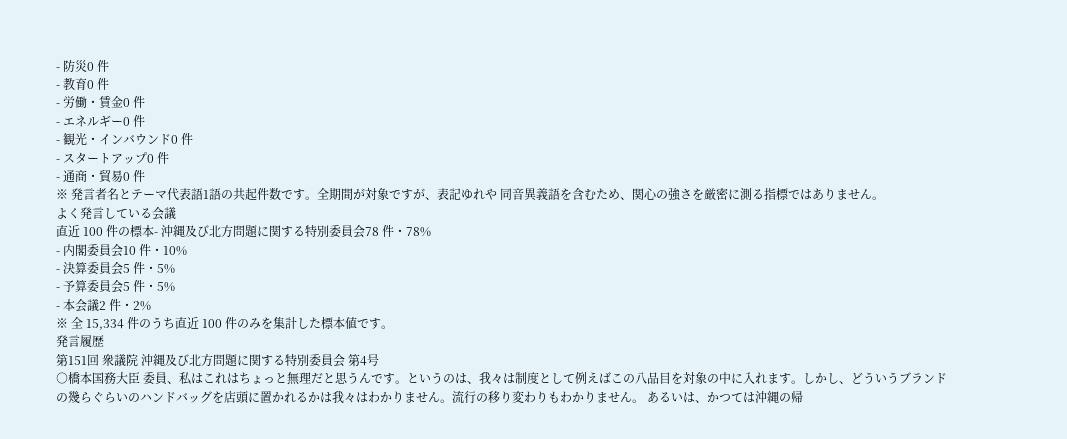- 防災0 件
- 教育0 件
- 労働・賃金0 件
- エネルギー0 件
- 観光・インバウンド0 件
- スタートアップ0 件
- 通商・貿易0 件
※ 発言者名とテーマ代表語1語の共起件数です。全期間が対象ですが、表記ゆれや 同音異義語を含むため、関心の強さを厳密に測る指標ではありません。
よく発言している会議
直近 100 件の標本- 沖縄及び北方問題に関する特別委員会78 件・78%
- 内閣委員会10 件・10%
- 決算委員会5 件・5%
- 予算委員会5 件・5%
- 本会議2 件・2%
※ 全 15,334 件のうち直近 100 件のみを集計した標本値です。
発言履歴
第151回 衆議院 沖縄及び北方問題に関する特別委員会 第4号
○橋本国務大臣 委員、私はこれはちょっと無理だと思うんです。というのは、我々は制度として例えばこの八品目を対象の中に入れます。しかし、どういうブランドの幾らぐらいのハンドバッグを店頭に置かれるかは我々はわかりません。流行の移り変わりもわかりません。 あるいは、かつては沖縄の帰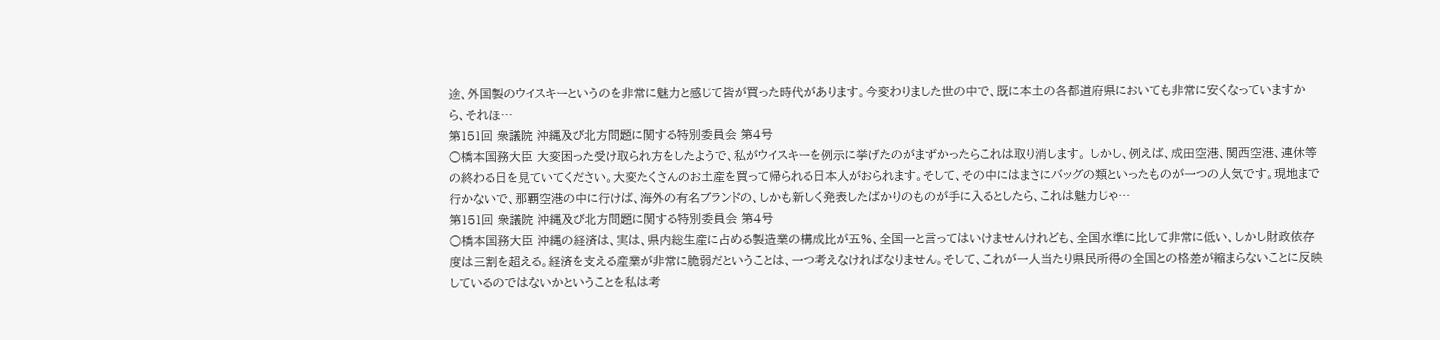途、外国製のウイスキーというのを非常に魅力と感じて皆が買った時代があります。今変わりました世の中で、既に本土の各都道府県においても非常に安くなっていますから、それほ…
第151回 衆議院 沖縄及び北方問題に関する特別委員会 第4号
○橋本国務大臣 大変困った受け取られ方をしたようで、私がウイスキーを例示に挙げたのがまずかったらこれは取り消します。 しかし、例えば、成田空港、関西空港、連休等の終わる日を見ていてください。大変たくさんのお土産を買って帰られる日本人がおられます。そして、その中にはまさにバッグの類といったものが一つの人気です。現地まで行かないで、那覇空港の中に行けば、海外の有名ブランドの、しかも新しく発表したばかりのものが手に入るとしたら、これは魅力じゃ…
第151回 衆議院 沖縄及び北方問題に関する特別委員会 第4号
○橋本国務大臣 沖縄の経済は、実は、県内総生産に占める製造業の構成比が五%、全国一と言ってはいけませんけれども、全国水準に比して非常に低い、しかし財政依存度は三割を超える。経済を支える産業が非常に脆弱だということは、一つ考えなければなりません。そして、これが一人当たり県民所得の全国との格差が縮まらないことに反映しているのではないかということを私は考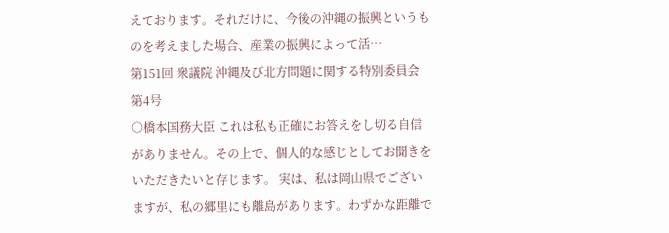えております。それだけに、今後の沖縄の振興というものを考えました場合、産業の振興によって活…
第151回 衆議院 沖縄及び北方問題に関する特別委員会 第4号
○橋本国務大臣 これは私も正確にお答えをし切る自信がありません。その上で、個人的な感じとしてお聞きをいただきたいと存じます。 実は、私は岡山県でございますが、私の郷里にも離島があります。わずかな距離で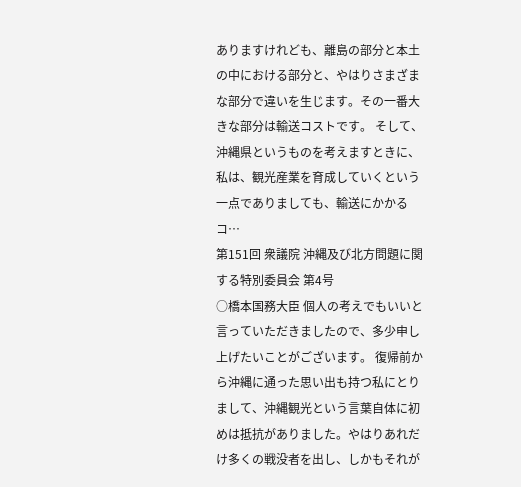ありますけれども、離島の部分と本土の中における部分と、やはりさまざまな部分で違いを生じます。その一番大きな部分は輸送コストです。 そして、沖縄県というものを考えますときに、私は、観光産業を育成していくという一点でありましても、輸送にかかるコ…
第151回 衆議院 沖縄及び北方問題に関する特別委員会 第4号
○橋本国務大臣 個人の考えでもいいと言っていただきましたので、多少申し上げたいことがございます。 復帰前から沖縄に通った思い出も持つ私にとりまして、沖縄観光という言葉自体に初めは抵抗がありました。やはりあれだけ多くの戦没者を出し、しかもそれが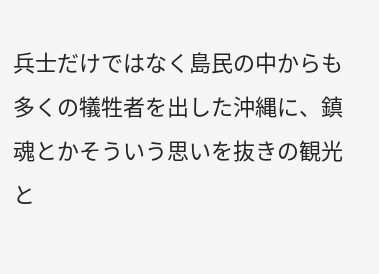兵士だけではなく島民の中からも多くの犠牲者を出した沖縄に、鎮魂とかそういう思いを抜きの観光と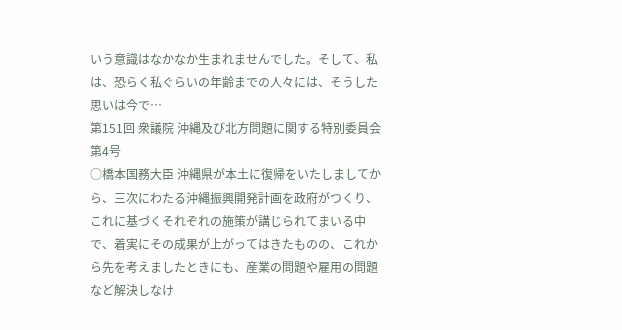いう意識はなかなか生まれませんでした。そして、私は、恐らく私ぐらいの年齢までの人々には、そうした思いは今で…
第151回 衆議院 沖縄及び北方問題に関する特別委員会 第4号
○橋本国務大臣 沖縄県が本土に復帰をいたしましてから、三次にわたる沖縄振興開発計画を政府がつくり、これに基づくそれぞれの施策が講じられてまいる中で、着実にその成果が上がってはきたものの、これから先を考えましたときにも、産業の問題や雇用の問題など解決しなけ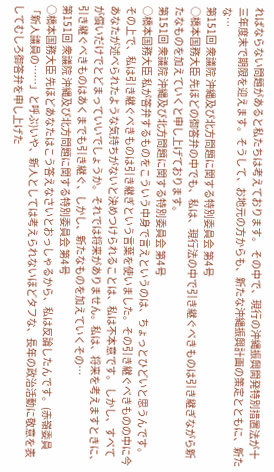ればならない問題があると私たちは考えております。 その中で、現行の沖縄振興開発特別措置法が十三年度末で期限を迎えます。そうして、お地元の方からも、新たな沖縄振興計画の策定とともに、新たな…
第151回 衆議院 沖縄及び北方問題に関する特別委員会 第4号
○橋本国務大臣 先ほどの御答弁の中でも、私は、現行法の中で引き継ぐべきものは引き継ぎながら新たなものを加えていくと申し上げております。
第151回 衆議院 沖縄及び北方問題に関する特別委員会 第4号
○橋本国務大臣 私が答弁するものをこういう中身で言えというのは、ちょっとひどいと思うんです。その上で、私は引き継ぐべきものは引き継ぎという言葉を使いました。その引き継ぐべきものの中に今あなたが述べられたような気持ちがないと決めつけられることは、私は不本意です。 しかし、すべてが償いだけでとどまっていいでしょうか。それでは将来がありません。私は、将来を考えますときに、引き継ぐべきものはあくまでも引き継ぐ、しかし、新たなものを加えていくその…
第151回 衆議院 沖縄及び北方問題に関する特別委員会 第4号
○橋本国務大臣 先ほどあなたはこう答えなさいとおっしゃるから、私は反論したんです。(赤嶺委員「新人議員の……」と呼ぶ)いや、新人としては考えられないほどタフな、長年の政治活動に敬意を表してむしろ御答弁を申し上げた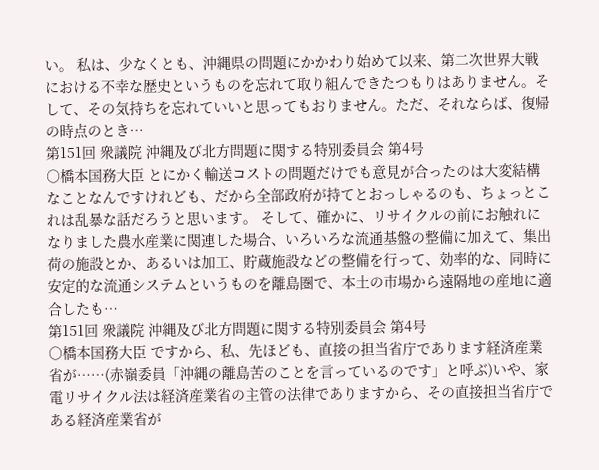い。 私は、少なくとも、沖縄県の問題にかかわり始めて以来、第二次世界大戦における不幸な歴史というものを忘れて取り組んできたつもりはありません。そして、その気持ちを忘れていいと思ってもおりません。ただ、それならば、復帰の時点のとき…
第151回 衆議院 沖縄及び北方問題に関する特別委員会 第4号
○橋本国務大臣 とにかく輸送コストの問題だけでも意見が合ったのは大変結構なことなんですけれども、だから全部政府が持てとおっしゃるのも、ちょっとこれは乱暴な話だろうと思います。 そして、確かに、リサイクルの前にお触れになりました農水産業に関連した場合、いろいろな流通基盤の整備に加えて、集出荷の施設とか、あるいは加工、貯蔵施設などの整備を行って、効率的な、同時に安定的な流通システムというものを離島圏で、本土の市場から遠隔地の産地に適合したも…
第151回 衆議院 沖縄及び北方問題に関する特別委員会 第4号
○橋本国務大臣 ですから、私、先ほども、直接の担当省庁であります経済産業省が……(赤嶺委員「沖縄の離島苦のことを言っているのです」と呼ぶ)いや、家電リサイクル法は経済産業省の主管の法律でありますから、その直接担当省庁である経済産業省が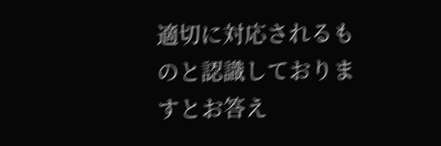適切に対応されるものと認識しておりますとお答え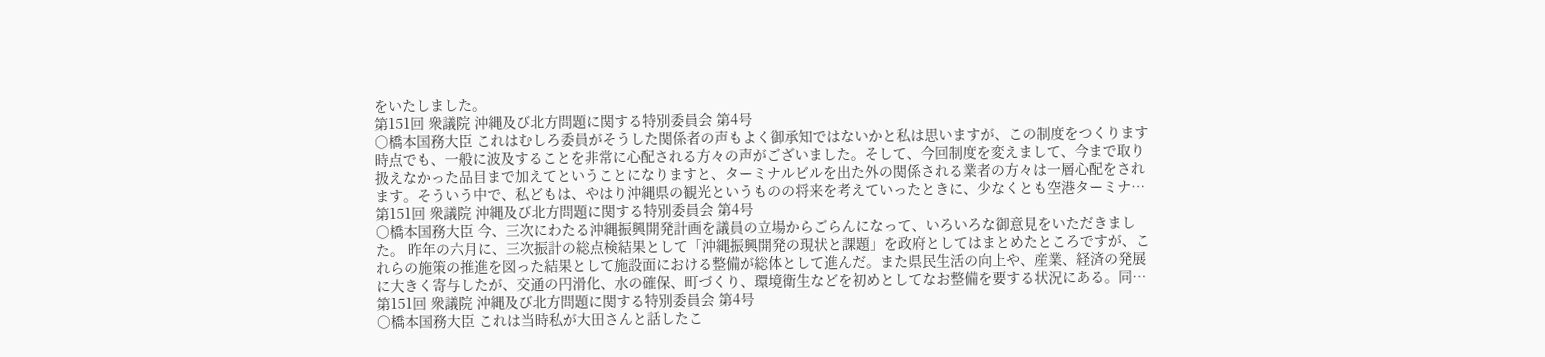をいたしました。
第151回 衆議院 沖縄及び北方問題に関する特別委員会 第4号
○橋本国務大臣 これはむしろ委員がそうした関係者の声もよく御承知ではないかと私は思いますが、この制度をつくります時点でも、一般に波及することを非常に心配される方々の声がございました。そして、今回制度を変えまして、今まで取り扱えなかった品目まで加えてということになりますと、ターミナルビルを出た外の関係される業者の方々は一層心配をされます。そういう中で、私どもは、やはり沖縄県の観光というものの将来を考えていったときに、少なくとも空港ターミナ…
第151回 衆議院 沖縄及び北方問題に関する特別委員会 第4号
○橋本国務大臣 今、三次にわたる沖縄振興開発計画を議員の立場からごらんになって、いろいろな御意見をいただきました。 昨年の六月に、三次振計の総点検結果として「沖縄振興開発の現状と課題」を政府としてはまとめたところですが、これらの施策の推進を図った結果として施設面における整備が総体として進んだ。また県民生活の向上や、産業、経済の発展に大きく寄与したが、交通の円滑化、水の確保、町づくり、環境衛生などを初めとしてなお整備を要する状況にある。同…
第151回 衆議院 沖縄及び北方問題に関する特別委員会 第4号
○橋本国務大臣 これは当時私が大田さんと話したこ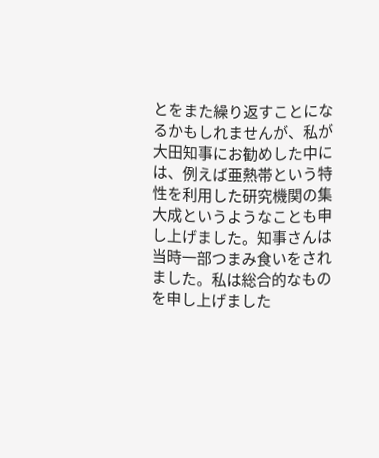とをまた繰り返すことになるかもしれませんが、私が大田知事にお勧めした中には、例えば亜熱帯という特性を利用した研究機関の集大成というようなことも申し上げました。知事さんは当時一部つまみ食いをされました。私は総合的なものを申し上げました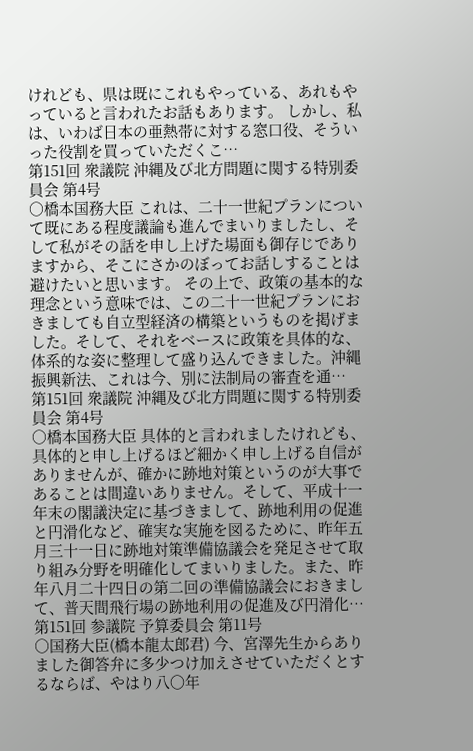けれども、県は既にこれもやっている、あれもやっていると言われたお話もあります。 しかし、私は、いわば日本の亜熱帯に対する窓口役、そういった役割を買っていただくこ…
第151回 衆議院 沖縄及び北方問題に関する特別委員会 第4号
○橋本国務大臣 これは、二十一世紀プランについて既にある程度議論も進んでまいりましたし、そして私がその話を申し上げた場面も御存じでありますから、そこにさかのぼってお話しすることは避けたいと思います。 その上で、政策の基本的な理念という意味では、この二十一世紀プランにおきましても自立型経済の構築というものを掲げました。そして、それをベースに政策を具体的な、体系的な姿に整理して盛り込んできました。沖縄振興新法、これは今、別に法制局の審査を通…
第151回 衆議院 沖縄及び北方問題に関する特別委員会 第4号
○橋本国務大臣 具体的と言われましたけれども、具体的と申し上げるほど細かく申し上げる自信がありませんが、確かに跡地対策というのが大事であることは間違いありません。そして、平成十一年末の閣議決定に基づきまして、跡地利用の促進と円滑化など、確実な実施を図るために、昨年五月三十一日に跡地対策準備協議会を発足させて取り組み分野を明確化してまいりました。また、昨年八月二十四日の第二回の準備協議会におきまして、普天間飛行場の跡地利用の促進及び円滑化…
第151回 参議院 予算委員会 第11号
○国務大臣(橋本龍太郎君) 今、宮澤先生からありました御答弁に多少つけ加えさせていただくとするならば、やはり八〇年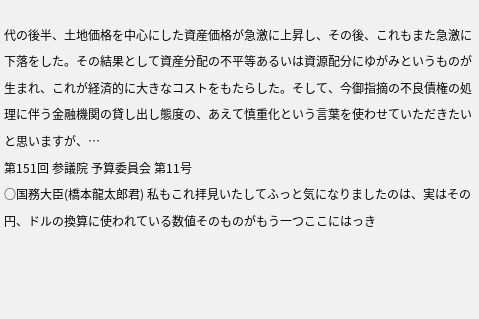代の後半、土地価格を中心にした資産価格が急激に上昇し、その後、これもまた急激に下落をした。その結果として資産分配の不平等あるいは資源配分にゆがみというものが生まれ、これが経済的に大きなコストをもたらした。そして、今御指摘の不良債権の処理に伴う金融機関の貸し出し態度の、あえて慎重化という言葉を使わせていただきたいと思いますが、…
第151回 参議院 予算委員会 第11号
○国務大臣(橋本龍太郎君) 私もこれ拝見いたしてふっと気になりましたのは、実はその円、ドルの換算に使われている数値そのものがもう一つここにはっき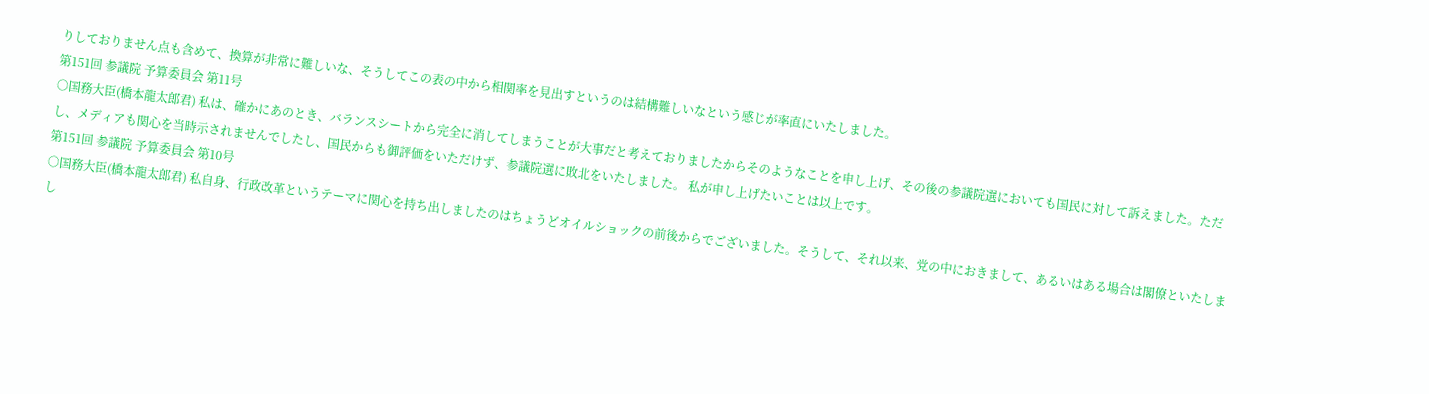りしておりません点も含めて、換算が非常に難しいな、そうしてこの表の中から相関率を見出すというのは結構難しいなという感じが率直にいたしました。
第151回 参議院 予算委員会 第11号
○国務大臣(橋本龍太郎君) 私は、確かにあのとき、バランスシートから完全に消してしまうことが大事だと考えておりましたからそのようなことを申し上げ、その後の参議院選においても国民に対して訴えました。ただし、メディアも関心を当時示されませんでしたし、国民からも御評価をいただけず、参議院選に敗北をいたしました。 私が申し上げたいことは以上です。
第151回 参議院 予算委員会 第10号
○国務大臣(橋本龍太郎君) 私自身、行政改革というテーマに関心を持ち出しましたのはちょうどオイルショックの前後からでございました。そうして、それ以来、党の中におきまして、あるいはある場合は閣僚といたしまし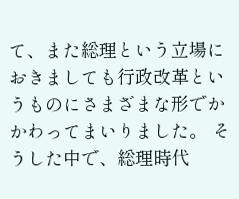て、また総理という立場におきましても行政改革というものにさまざまな形でかかわってまいりました。 そうした中で、総理時代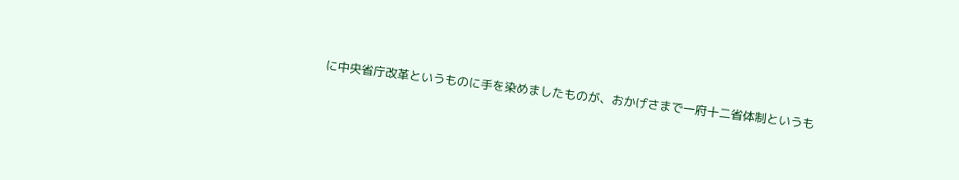に中央省庁改革というものに手を染めましたものが、おかげさまで一府十二省体制というも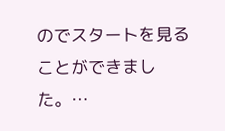のでスタートを見ることができました。…